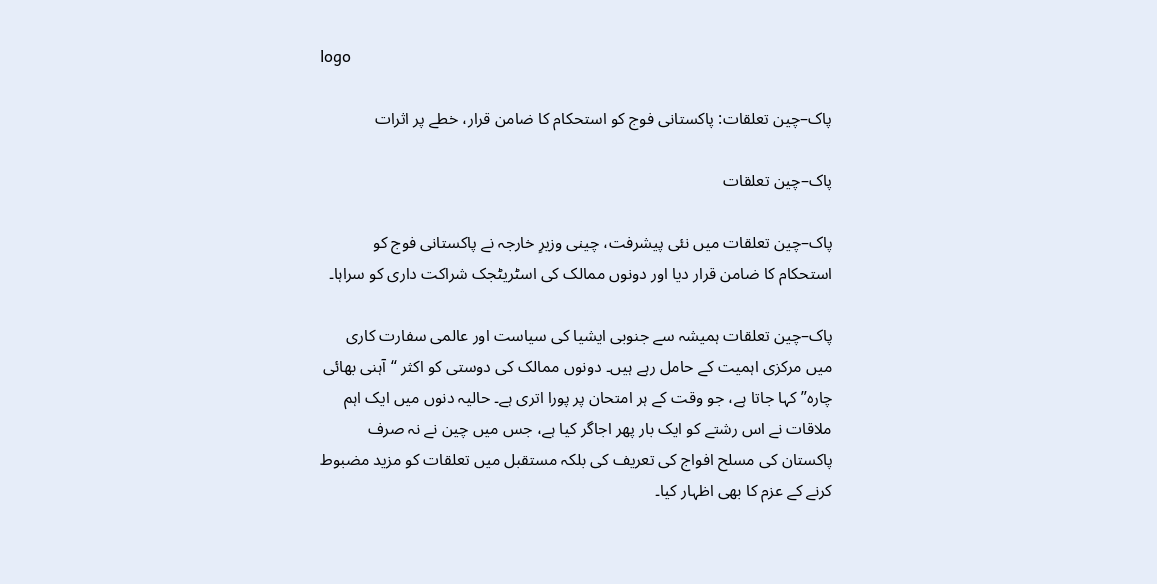logo

پاک–چین تعلقات: پاکستانی فوج کو استحکام کا ضامن قرار، خطے پر اثرات

پاک–چین تعلقات

پاک–چین تعلقات میں نئی پیشرفت، چینی وزیرِ خارجہ نے پاکستانی فوج کو استحکام کا ضامن قرار دیا اور دونوں ممالک کی اسٹریٹجک شراکت داری کو سراہا۔

پاک–چین تعلقات ہمیشہ سے جنوبی ایشیا کی سیاست اور عالمی سفارت کاری میں مرکزی اہمیت کے حامل رہے ہیں۔ دونوں ممالک کی دوستی کو اکثر “آہنی بھائی چارہ” کہا جاتا ہے، جو وقت کے ہر امتحان پر پورا اتری ہے۔ حالیہ دنوں میں ایک اہم ملاقات نے اس رشتے کو ایک بار پھر اجاگر کیا ہے، جس میں چین نے نہ صرف پاکستان کی مسلح افواج کی تعریف کی بلکہ مستقبل میں تعلقات کو مزید مضبوط کرنے کے عزم کا بھی اظہار کیا۔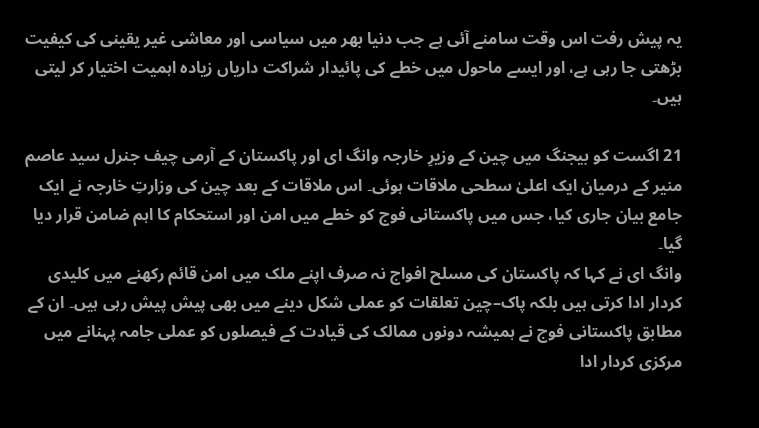یہ پیش رفت اس وقت سامنے آئی ہے جب دنیا بھر میں سیاسی اور معاشی غیر یقینی کی کیفیت بڑھتی جا رہی ہے، اور ایسے ماحول میں خطے کی پائیدار شراکت داریاں زیادہ اہمیت اختیار کر لیتی ہیں۔

21 اگست کو بیجنگ میں چین کے وزیرِ خارجہ وانگ ای اور پاکستان کے آرمی چیف جنرل سید عاصم منیر کے درمیان ایک اعلیٰ سطحی ملاقات ہوئی۔ اس ملاقات کے بعد چین کی وزارتِ خارجہ نے ایک جامع بیان جاری کیا، جس میں پاکستانی فوج کو خطے میں امن اور استحکام کا اہم ضامن قرار دیا گیا۔
وانگ ای نے کہا کہ پاکستان کی مسلح افواج نہ صرف اپنے ملک میں امن قائم رکھنے میں کلیدی کردار ادا کرتی ہیں بلکہ پاک–چین تعلقات کو عملی شکل دینے میں بھی پیش پیش رہی ہیں۔ ان کے مطابق پاکستانی فوج نے ہمیشہ دونوں ممالک کی قیادت کے فیصلوں کو عملی جامہ پہنانے میں مرکزی کردار ادا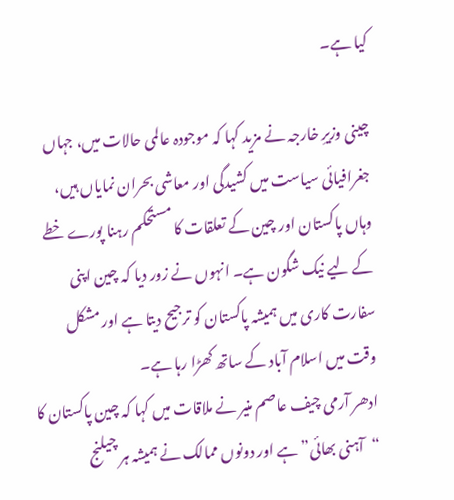کیا ہے۔

چینی وزیرِ خارجہ نے مزید کہا کہ موجودہ عالمی حالات میں، جہاں جغرافیائی سیاست میں کشیدگی اور معاشی بحران نمایاں ہیں، وہاں پاکستان اور چین کے تعلقات کا مستحکم رہنا پورے خطے کے لیے نیک شگون ہے۔ انہوں نے زور دیا کہ چین اپنی سفارت کاری میں ہمیشہ پاکستان کو ترجیح دیتا ہے اور مشکل وقت میں اسلام آباد کے ساتھ کھڑا رہا ہے۔
ادھر آرمی چیف عاصم منیر نے ملاقات میں کہا کہ چین پاکستان کا “آہنی بھائی” ہے اور دونوں ممالک نے ہمیشہ ہر چیلنج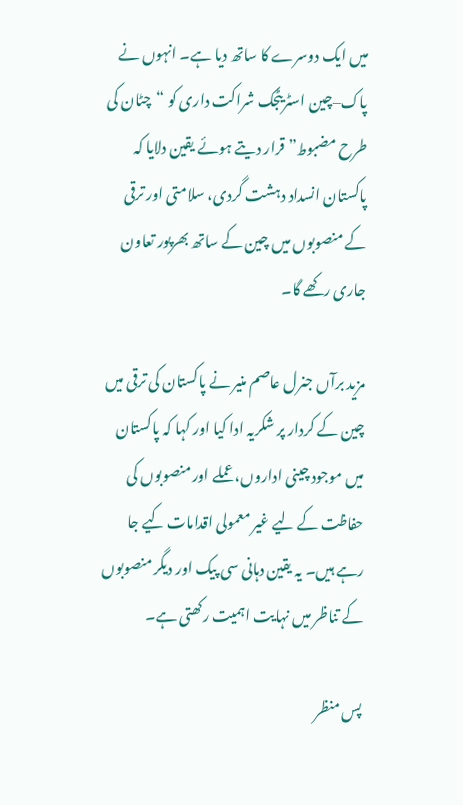میں ایک دوسرے کا ساتھ دیا ہے۔ انہوں نے پاک–چین اسٹریٹجک شراکت داری کو “چٹان کی طرح مضبوط” قرار دیتے ہوئے یقین دلایا کہ پاکستان انسداد دہشت گردی، سلامتی اور ترقی کے منصوبوں میں چین کے ساتھ بھرپور تعاون جاری رکھے گا۔

مزید برآں جنرل عاصم منیر نے پاکستان کی ترقی میں چین کے کردار پر شکریہ ادا کیا اور کہا کہ پاکستان میں موجود چینی اداروں، عملے اور منصوبوں کی حفاظت کے لیے غیر معمولی اقدامات کیے جا رہے ہیں۔ یہ یقین دہانی سی پیک اور دیگر منصوبوں کے تناظر میں نہایت اہمیت رکھتی ہے۔

پس منظر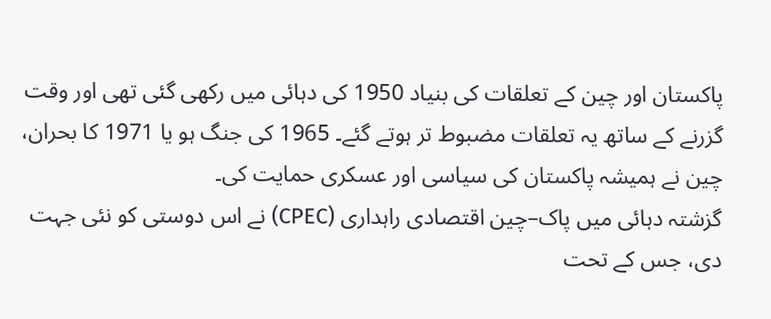پاکستان اور چین کے تعلقات کی بنیاد 1950 کی دہائی میں رکھی گئی تھی اور وقت گزرنے کے ساتھ یہ تعلقات مضبوط تر ہوتے گئے۔ 1965 کی جنگ ہو یا 1971 کا بحران، چین نے ہمیشہ پاکستان کی سیاسی اور عسکری حمایت کی۔
گزشتہ دہائی میں پاک–چین اقتصادی راہداری (CPEC) نے اس دوستی کو نئی جہت دی، جس کے تحت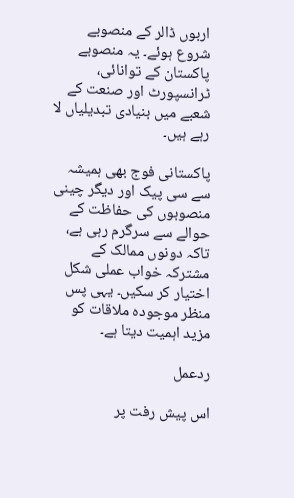اربوں ڈالر کے منصوبے شروع ہوئے۔ یہ منصوبے پاکستان کے توانائی، ٹرانسپورٹ اور صنعت کے شعبے میں بنیادی تبدیلیاں لا رہے ہیں۔

پاکستانی فوج بھی ہمیشہ سے سی پیک اور دیگر چینی منصوبوں کی حفاظت کے حوالے سے سرگرم رہی ہے، تاکہ دونوں ممالک کے مشترکہ خواب عملی شکل اختیار کر سکیں۔ یہی پس منظر موجودہ ملاقات کو مزید اہمیت دیتا ہے۔

ردعمل

اس پیش رفت پر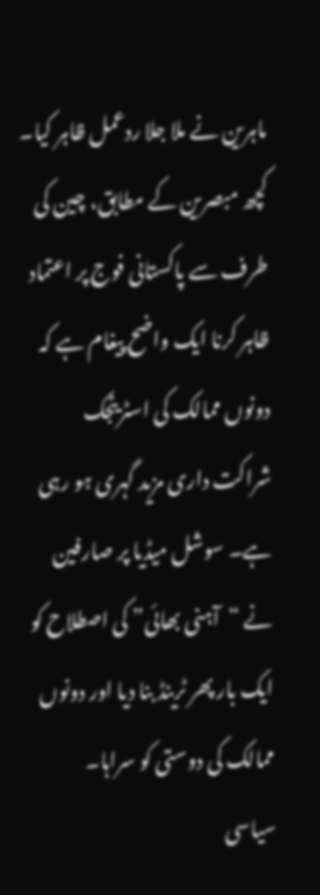ماہرین نے ملا جلا ردعمل ظاہر کیا۔ کچھ مبصرین کے مطابق، چین کی طرف سے پاکستانی فوج پر اعتماد ظاہر کرنا ایک واضح پیغام ہے کہ دونوں ممالک کی اسٹریٹجک شراکت داری مزید گہری ہو رہی ہے۔ سوشل میڈیا پر صارفین نے “آہنی بھائی” کی اصطلاح کو ایک بار پھر ٹرینڈ بنا دیا اور دونوں ممالک کی دوستی کو سراہا۔
سیاسی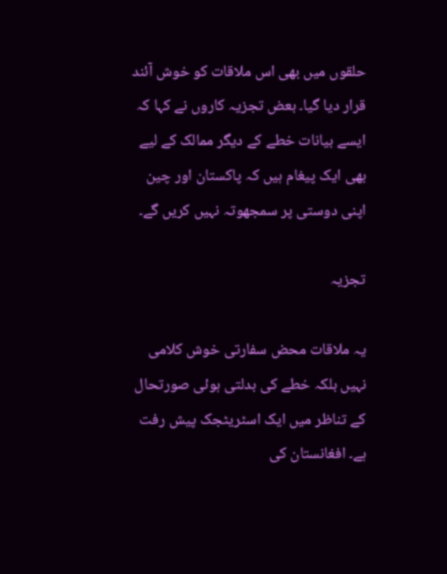حلقوں میں بھی اس ملاقات کو خوش آئند قرار دیا گیا۔ بعض تجزیہ کاروں نے کہا کہ ایسے بیانات خطے کے دیگر ممالک کے لیے بھی ایک پیغام ہیں کہ پاکستان اور چین اپنی دوستی پر سمجھوتہ نہیں کریں گے۔

تجزیہ

یہ ملاقات محض سفارتی خوش کلامی نہیں بلکہ خطے کی بدلتی ہوئی صورتحال کے تناظر میں ایک اسٹریٹجک پیش رفت ہے۔ افغانستان کی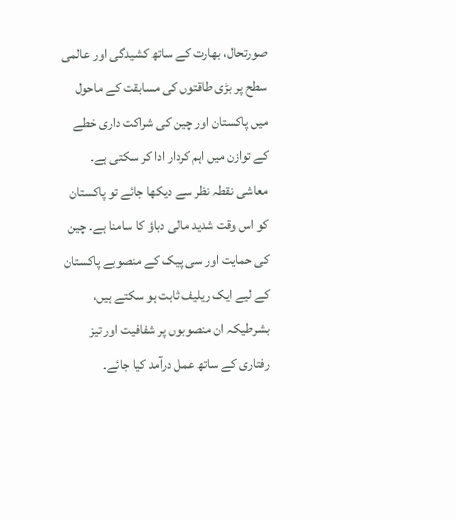صورتحال، بھارت کے ساتھ کشیدگی اور عالمی سطح پر بڑی طاقتوں کی مسابقت کے ماحول میں پاکستان اور چین کی شراکت داری خطے کے توازن میں اہم کردار ادا کر سکتی ہے۔
معاشی نقطہ نظر سے دیکھا جائے تو پاکستان کو اس وقت شدید مالی دباؤ کا سامنا ہے۔ چین کی حمایت اور سی پیک کے منصوبے پاکستان کے لیے ایک ریلیف ثابت ہو سکتے ہیں، بشرطیکہ ان منصوبوں پر شفافیت اور تیز رفتاری کے ساتھ عمل درآمد کیا جائے۔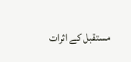مستقبل کے اثرات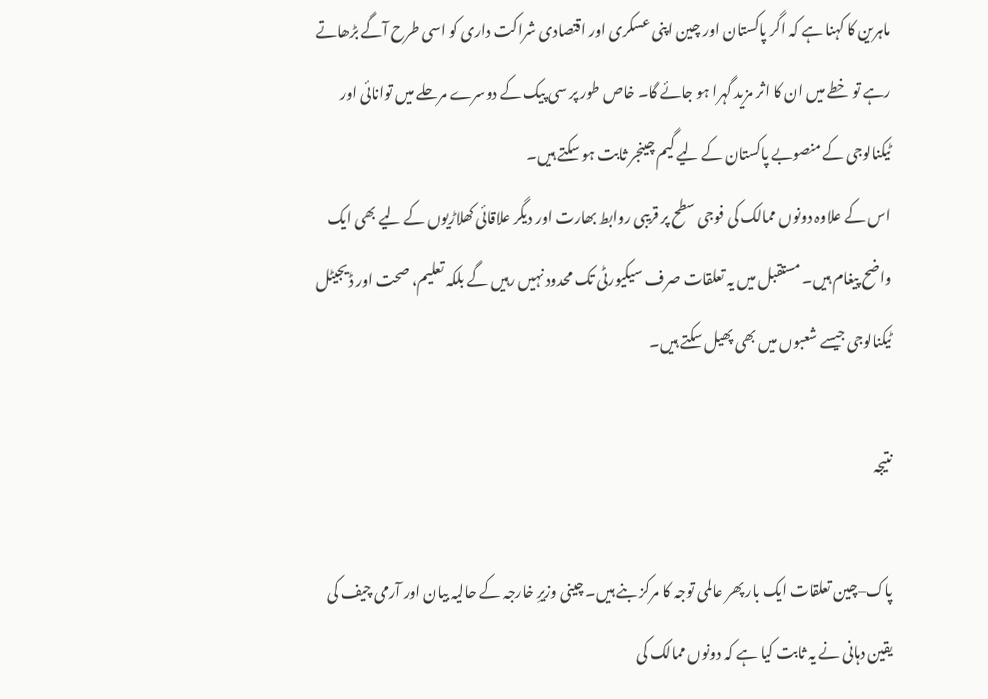ماہرین کا کہنا ہے کہ اگر پاکستان اور چین اپنی عسکری اور اقتصادی شراکت داری کو اسی طرح آگے بڑھاتے رہے تو خطے میں ان کا اثر مزید گہرا ہو جائے گا۔ خاص طور پر سی پیک کے دوسرے مرحلے میں توانائی اور ٹیکنالوجی کے منصوبے پاکستان کے لیے گیم چینجر ثابت ہو سکتے ہیں۔
اس کے علاوہ دونوں ممالک کی فوجی سطح پر قریبی روابط بھارت اور دیگر علاقائی کھلاڑیوں کے لیے بھی ایک واضح پیغام ہیں۔ مستقبل میں یہ تعلقات صرف سیکیورٹی تک محدود نہیں رہیں گے بلکہ تعلیم، صحت اور ڈیجیٹل ٹیکنالوجی جیسے شعبوں میں بھی پھیل سکتے ہیں۔

نتیجہ

پاک–چین تعلقات ایک بار پھر عالمی توجہ کا مرکز بنے ہیں۔ چینی وزیرِ خارجہ کے حالیہ بیان اور آرمی چیف کی یقین دہانی نے یہ ثابت کیا ہے کہ دونوں ممالک کی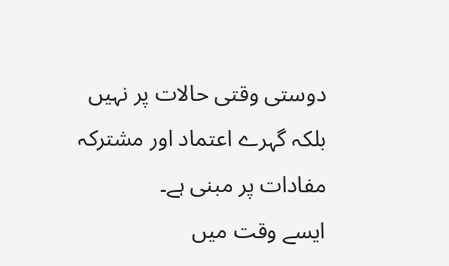دوستی وقتی حالات پر نہیں بلکہ گہرے اعتماد اور مشترکہ مفادات پر مبنی ہے۔
ایسے وقت میں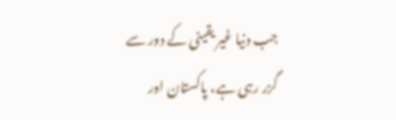جب دنیا غیر یقینی کے دور سے گزر رہی ہے، پاکستان اور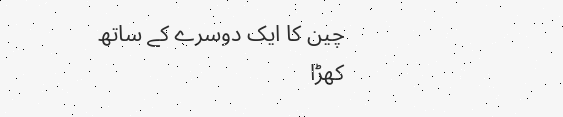چین کا ایک دوسرے کے ساتھ کھڑا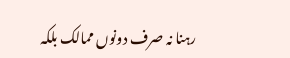رہنا نہ صرف دونوں ممالک بلکہ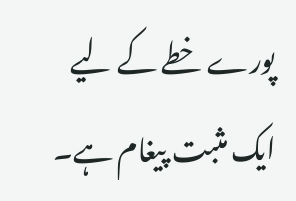پورے خطے کے لیے ایک مثبت پیغام ہے۔